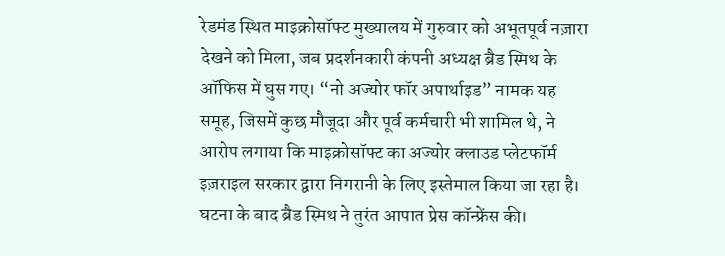रेडमंड स्थित माइक्रोसॉफ्ट मुख्यालय में गुरुवार को अभूतपूर्व नज़ारा देखने को मिला, जब प्रदर्शनकारी कंपनी अध्यक्ष ब्रैड स्मिथ के ऑफिस में घुस गए। “नो अज्योर फॉर अपार्थाइड” नामक यह समूह, जिसमें कुछ मौजूदा और पूर्व कर्मचारी भी शामिल थे, ने आरोप लगाया कि माइक्रोसॉफ्ट का अज्योर क्लाउड प्लेटफॉर्म इज़राइल सरकार द्वारा निगरानी के लिए इस्तेमाल किया जा रहा है।
घटना के बाद ब्रैड स्मिथ ने तुरंत आपात प्रेस कॉन्फ्रेंस की।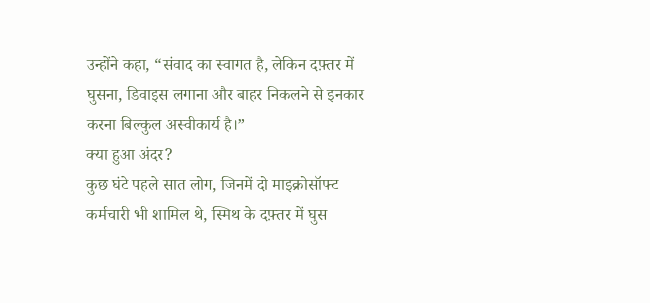उन्होंने कहा, “संवाद का स्वागत है, लेकिन दफ़्तर में घुसना, डिवाइस लगाना और बाहर निकलने से इनकार करना बिल्कुल अस्वीकार्य है।”
क्या हुआ अंदर?
कुछ घंटे पहले सात लोग, जिनमें दो माइक्रोसॉफ्ट कर्मचारी भी शामिल थे, स्मिथ के दफ़्तर में घुस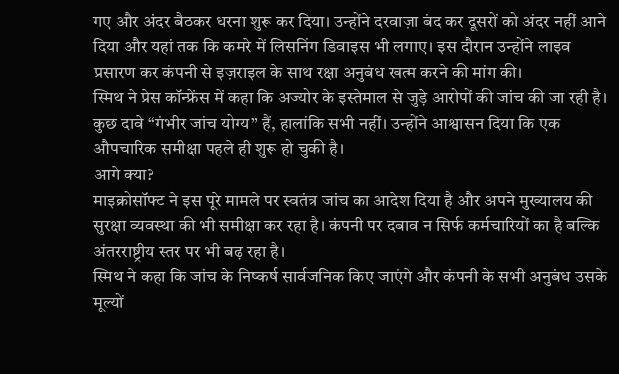गए और अंदर बैठकर धरना शुरू कर दिया। उन्होंने दरवाज़ा बंद कर दूसरों को अंदर नहीं आने दिया और यहां तक कि कमरे में लिसनिंग डिवाइस भी लगाए। इस दौरान उन्होंने लाइव प्रसारण कर कंपनी से इज़राइल के साथ रक्षा अनुबंध खत्म करने की मांग की।
स्मिथ ने प्रेस कॉन्फ्रेंस में कहा कि अज्योर के इस्तेमाल से जुड़े आरोपों की जांच की जा रही है। कुछ दावे “गंभीर जांच योग्य” हैं, हालांकि सभी नहीं। उन्होंने आश्वासन दिया कि एक औपचारिक समीक्षा पहले ही शुरू हो चुकी है।
आगे क्या?
माइक्रोसॉफ्ट ने इस पूरे मामले पर स्वतंत्र जांच का आदेश दिया है और अपने मुख्यालय की सुरक्षा व्यवस्था की भी समीक्षा कर रहा है। कंपनी पर दबाव न सिर्फ कर्मचारियों का है बल्कि अंतरराष्ट्रीय स्तर पर भी बढ़ रहा है।
स्मिथ ने कहा कि जांच के निष्कर्ष सार्वजनिक किए जाएंगे और कंपनी के सभी अनुबंध उसके मूल्यों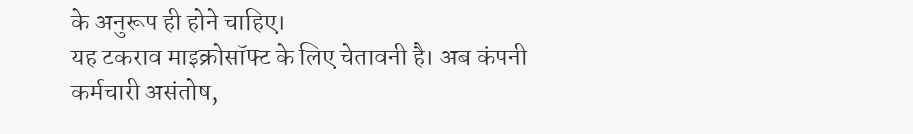के अनुरूप ही होने चाहिए।
यह टकराव माइक्रोसॉफ्ट के लिए चेतावनी है। अब कंपनी कर्मचारी असंतोष,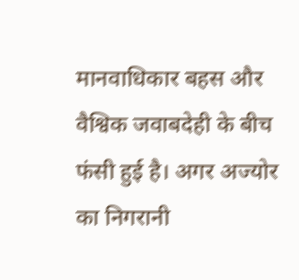मानवाधिकार बहस और वैश्विक जवाबदेही के बीच फंसी हुई है। अगर अज्योर का निगरानी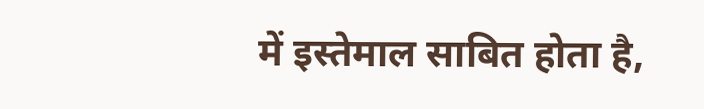में इस्तेमाल साबित होता है,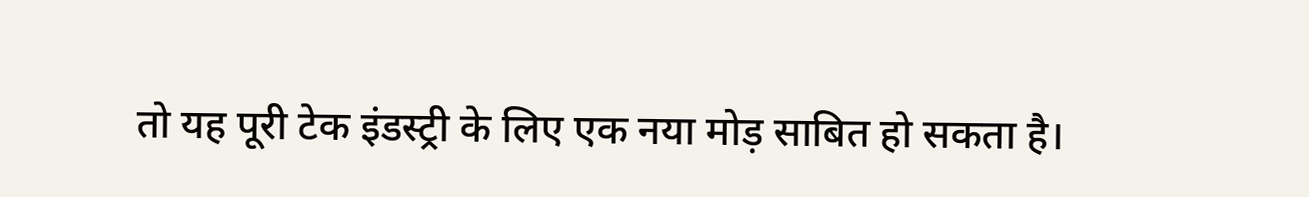तो यह पूरी टेक इंडस्ट्री के लिए एक नया मोड़ साबित हो सकता है।